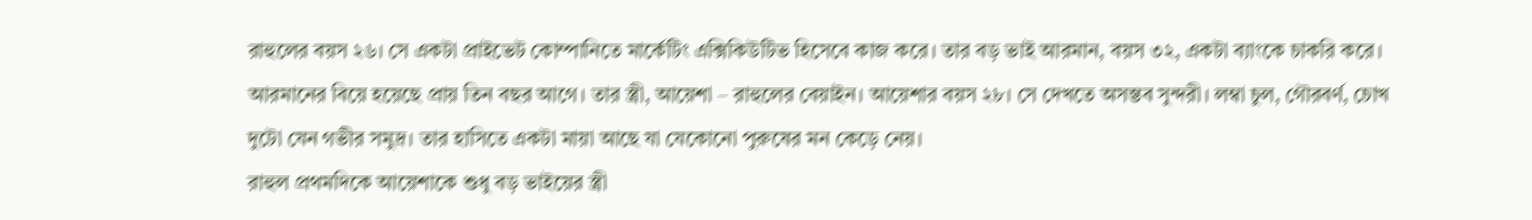রাহুলের বয়স ২৬। সে একটা প্রাইভেট কোম্পানিতে মার্কেটিং এক্সিকিউটিভ হিসেবে কাজ করে। তার বড় ভাই আরমান, বয়স ৩২, একটা ব্যাংকে চাকরি করে। আরমানের বিয়ে হয়েছে প্রায় তিন বছর আগে। তার স্ত্রী, আয়েশা – রাহুলের বেয়াইন। আয়েশার বয়স ২৮। সে দেখতে অসম্ভব সুন্দরী। লম্বা চুল, গৌরবর্ণ, চোখ দুটো যেন গভীর সমুদ্র। তার হাসিতে একটা মায়া আছে যা যেকোনো পুরুষের মন কেড়ে নেয়।
রাহুল প্রথমদিকে আয়েশাকে শুধু বড় ভাইয়ের স্ত্রী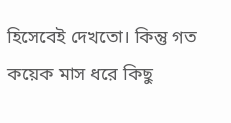হিসেবেই দেখতো। কিন্তু গত কয়েক মাস ধরে কিছু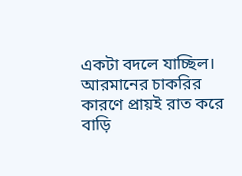একটা বদলে যাচ্ছিল। আরমানের চাকরির কারণে প্রায়ই রাত করে বাড়ি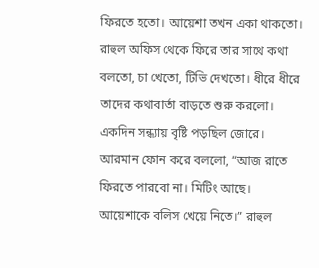ফিরতে হতো। আয়েশা তখন একা থাকতো। রাহুল অফিস থেকে ফিরে তার সাথে কথা বলতো, চা খেতো, টিভি দেখতো। ধীরে ধীরে তাদের কথাবার্তা বাড়তে শুরু করলো।
একদিন সন্ধ্যায় বৃষ্টি পড়ছিল জোরে। আরমান ফোন করে বললো, “আজ রাতে ফিরতে পারবো না। মিটিং আছে। আয়েশাকে বলিস খেয়ে নিতে।” রাহুল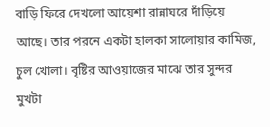বাড়ি ফিরে দেখলো আয়েশা রান্নাঘরে দাঁড়িয়ে আছে। তার পরনে একটা হালকা সালোয়ার কামিজ, চুল খোলা। বৃষ্টির আওয়াজের মাঝে তার সুন্দর মুখটা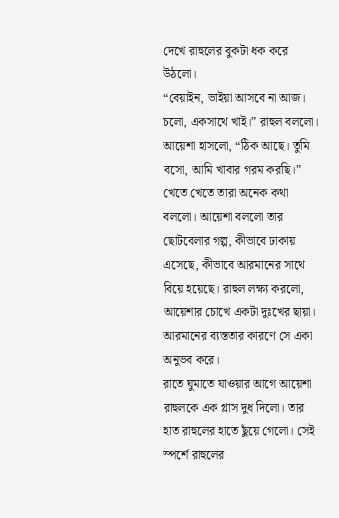দেখে রাহুলের বুকটা ধক করে উঠলো।
“বেয়াইন, ভাইয়া আসবে না আজ। চলো, একসাথে খাই।” রাহুল বললো।
আয়েশা হাসলো, “ঠিক আছে। তুমি বসো, আমি খাবার গরম করছি।”
খেতে খেতে তারা অনেক কথা বললো। আয়েশা বললো তার ছোটবেলার গল্প, কীভাবে ঢাকায় এসেছে, কীভাবে আরমানের সাথে বিয়ে হয়েছে। রাহুল লক্ষ্য করলো, আয়েশার চোখে একটা দুঃখের ছায়া। আরমানের ব্যস্ততার কারণে সে একা অনুভব করে।
রাতে ঘুমাতে যাওয়ার আগে আয়েশা রাহুলকে এক গ্লাস দুধ দিলো। তার হাত রাহুলের হাতে ছুঁয়ে গেলো। সেই স্পর্শে রাহুলের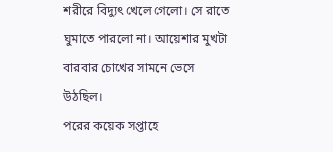শরীরে বিদ্যুৎ খেলে গেলো। সে রাতে ঘুমাতে পারলো না। আয়েশার মুখটা বারবার চোখের সামনে ভেসে উঠছিল।
পরের কয়েক সপ্তাহে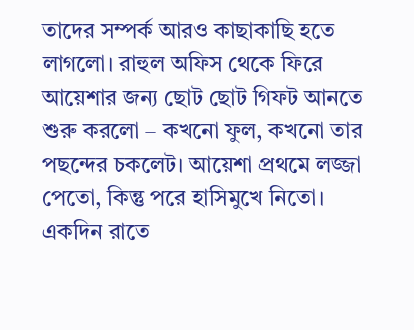তাদের সম্পর্ক আরও কাছাকাছি হতে লাগলো। রাহুল অফিস থেকে ফিরে আয়েশার জন্য ছোট ছোট গিফট আনতে শুরু করলো – কখনো ফুল, কখনো তার পছন্দের চকলেট। আয়েশা প্রথমে লজ্জা পেতো, কিন্তু পরে হাসিমুখে নিতো।
একদিন রাতে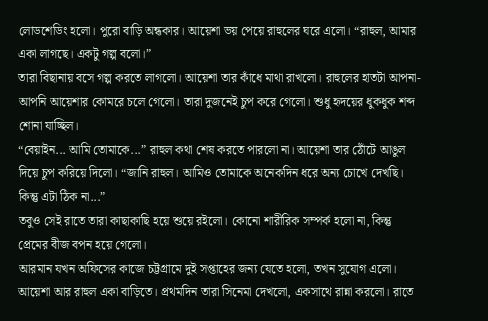লোডশেডিং হলো। পুরো বাড়ি অন্ধকার। আয়েশা ভয় পেয়ে রাহুলের ঘরে এলো। “রাহুল, আমার একা লাগছে। একটু গল্প বলো।”
তারা বিছানায় বসে গল্প করতে লাগলো। আয়েশা তার কাঁধে মাথা রাখলো। রাহুলের হাতটা আপনা-আপনি আয়েশার কোমরে চলে গেলো। তারা দুজনেই চুপ করে গেলো। শুধু হৃদয়ের ধুকধুক শব্দ শোনা যাচ্ছিল।
“বেয়াইন... আমি তোমাকে...” রাহুল কথা শেষ করতে পারলো না। আয়েশা তার ঠোঁটে আঙুল দিয়ে চুপ করিয়ে দিলো। “জানি রাহুল। আমিও তোমাকে অনেকদিন ধরে অন্য চোখে দেখছি। কিন্তু এটা ঠিক না...”
তবুও সেই রাতে তারা কাছাকাছি হয়ে শুয়ে রইলো। কোনো শারীরিক সম্পর্ক হলো না, কিন্তু প্রেমের বীজ বপন হয়ে গেলো।
আরমান যখন অফিসের কাজে চট্টগ্রামে দুই সপ্তাহের জন্য যেতে হলো, তখন সুযোগ এলো। আয়েশা আর রাহুল একা বাড়িতে। প্রথমদিন তারা সিনেমা দেখলো, একসাথে রান্না করলো। রাতে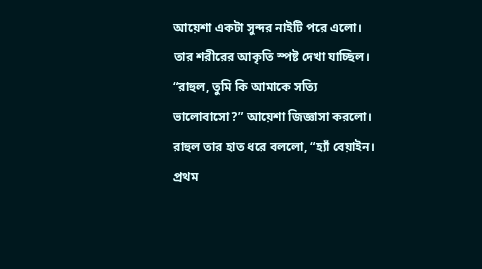আয়েশা একটা সুন্দর নাইটি পরে এলো। তার শরীরের আকৃতি স্পষ্ট দেখা যাচ্ছিল।
“রাহুল, তুমি কি আমাকে সত্যি ভালোবাসো?” আয়েশা জিজ্ঞাসা করলো।
রাহুল তার হাত ধরে বললো, “হ্যাঁ বেয়াইন। প্রথম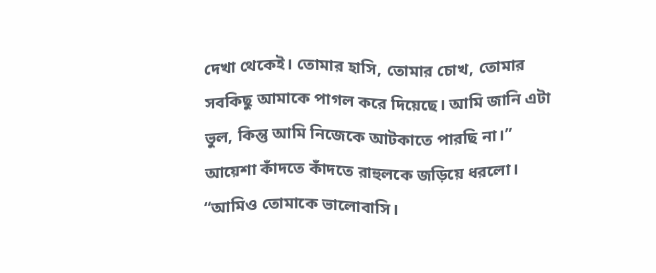দেখা থেকেই। তোমার হাসি, তোমার চোখ, তোমার সবকিছু আমাকে পাগল করে দিয়েছে। আমি জানি এটা ভুল, কিন্তু আমি নিজেকে আটকাতে পারছি না।”
আয়েশা কাঁদতে কাঁদতে রাহুলকে জড়িয়ে ধরলো। “আমিও তোমাকে ভালোবাসি।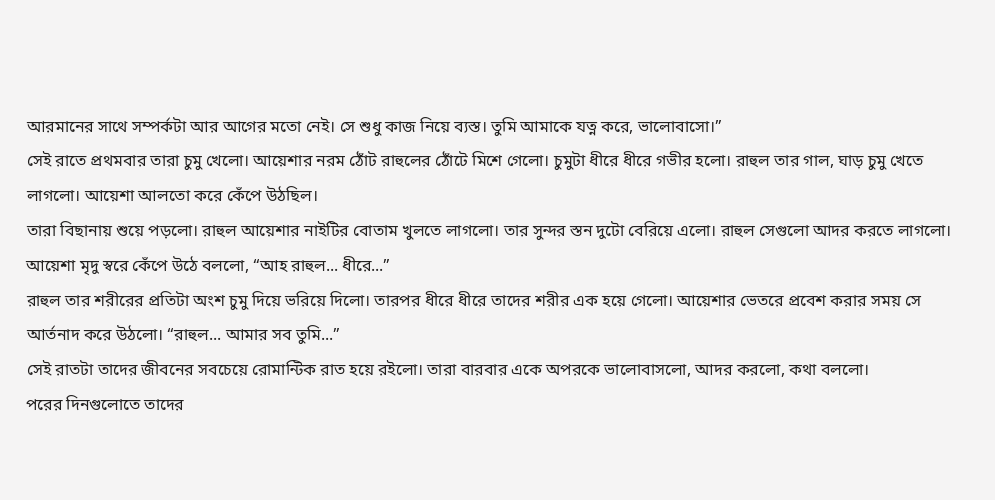আরমানের সাথে সম্পর্কটা আর আগের মতো নেই। সে শুধু কাজ নিয়ে ব্যস্ত। তুমি আমাকে যত্ন করে, ভালোবাসো।”
সেই রাতে প্রথমবার তারা চুমু খেলো। আয়েশার নরম ঠোঁট রাহুলের ঠোঁটে মিশে গেলো। চুমুটা ধীরে ধীরে গভীর হলো। রাহুল তার গাল, ঘাড় চুমু খেতে লাগলো। আয়েশা আলতো করে কেঁপে উঠছিল।
তারা বিছানায় শুয়ে পড়লো। রাহুল আয়েশার নাইটির বোতাম খুলতে লাগলো। তার সুন্দর স্তন দুটো বেরিয়ে এলো। রাহুল সেগুলো আদর করতে লাগলো। আয়েশা মৃদু স্বরে কেঁপে উঠে বললো, “আহ রাহুল... ধীরে...”
রাহুল তার শরীরের প্রতিটা অংশ চুমু দিয়ে ভরিয়ে দিলো। তারপর ধীরে ধীরে তাদের শরীর এক হয়ে গেলো। আয়েশার ভেতরে প্রবেশ করার সময় সে আর্তনাদ করে উঠলো। “রাহুল... আমার সব তুমি...”
সেই রাতটা তাদের জীবনের সবচেয়ে রোমান্টিক রাত হয়ে রইলো। তারা বারবার একে অপরকে ভালোবাসলো, আদর করলো, কথা বললো।
পরের দিনগুলোতে তাদের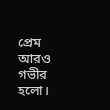প্রেম আরও গভীর হলো।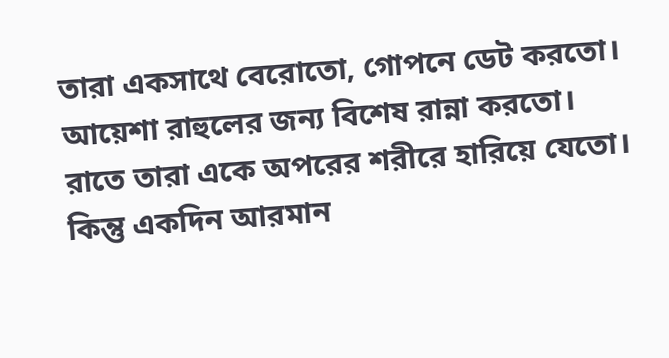তারা একসাথে বেরোতো, গোপনে ডেট করতো। আয়েশা রাহুলের জন্য বিশেষ রান্না করতো। রাতে তারা একে অপরের শরীরে হারিয়ে যেতো।
কিন্তু একদিন আরমান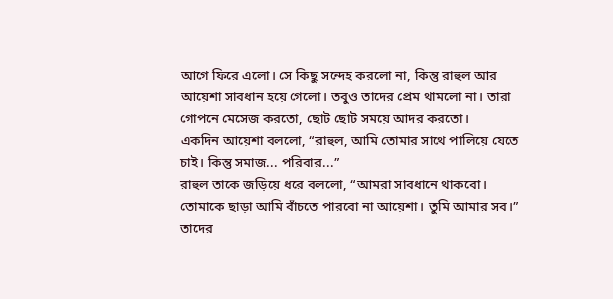আগে ফিরে এলো। সে কিছু সন্দেহ করলো না, কিন্তু রাহুল আর আয়েশা সাবধান হয়ে গেলো। তবুও তাদের প্রেম থামলো না। তারা গোপনে মেসেজ করতো, ছোট ছোট সময়ে আদর করতো।
একদিন আয়েশা বললো, “রাহুল, আমি তোমার সাথে পালিয়ে যেতে চাই। কিন্তু সমাজ... পরিবার...”
রাহুল তাকে জড়িয়ে ধরে বললো, “আমরা সাবধানে থাকবো। তোমাকে ছাড়া আমি বাঁচতে পারবো না আয়েশা। তুমি আমার সব।”
তাদের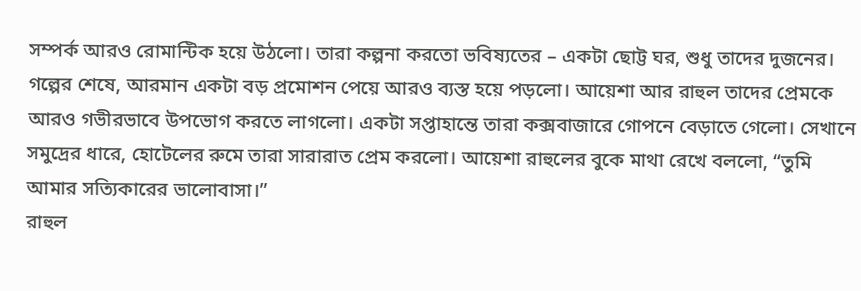সম্পর্ক আরও রোমান্টিক হয়ে উঠলো। তারা কল্পনা করতো ভবিষ্যতের – একটা ছোট্ট ঘর, শুধু তাদের দুজনের।
গল্পের শেষে, আরমান একটা বড় প্রমোশন পেয়ে আরও ব্যস্ত হয়ে পড়লো। আয়েশা আর রাহুল তাদের প্রেমকে আরও গভীরভাবে উপভোগ করতে লাগলো। একটা সপ্তাহান্তে তারা কক্সবাজারে গোপনে বেড়াতে গেলো। সেখানে সমুদ্রের ধারে, হোটেলের রুমে তারা সারারাত প্রেম করলো। আয়েশা রাহুলের বুকে মাথা রেখে বললো, “তুমি আমার সত্যিকারের ভালোবাসা।”
রাহুল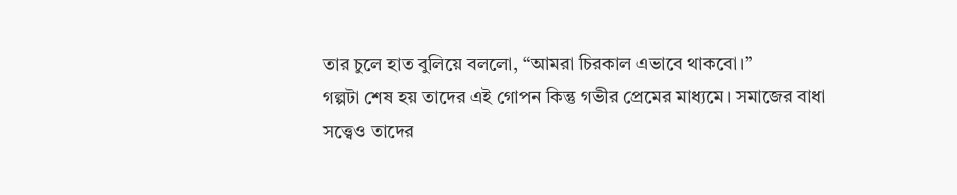তার চুলে হাত বুলিয়ে বললো, “আমরা চিরকাল এভাবে থাকবো।”
গল্পটা শেষ হয় তাদের এই গোপন কিন্তু গভীর প্রেমের মাধ্যমে। সমাজের বাধা সত্ত্বেও তাদের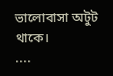ভালোবাসা অটুট থাকে।
....